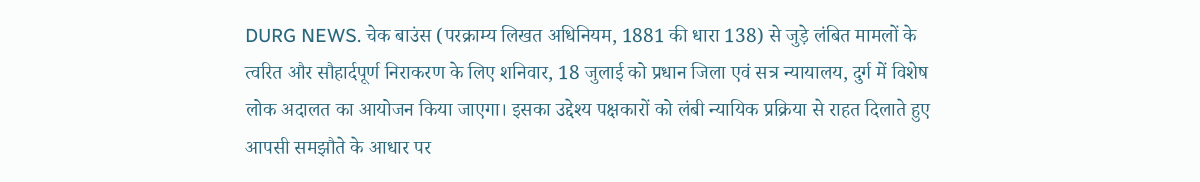DURG NEWS. चेक बाउंस (परक्राम्य लिखत अधिनियम, 1881 की धारा 138) से जुड़े लंबित मामलों के त्वरित और सौहार्दपूर्ण निराकरण के लिए शनिवार, 18 जुलाई को प्रधान जिला एवं सत्र न्यायालय, दुर्ग में विशेष लोक अदालत का आयोजन किया जाएगा। इसका उद्देश्य पक्षकारों को लंबी न्यायिक प्रक्रिया से राहत दिलाते हुए आपसी समझौते के आधार पर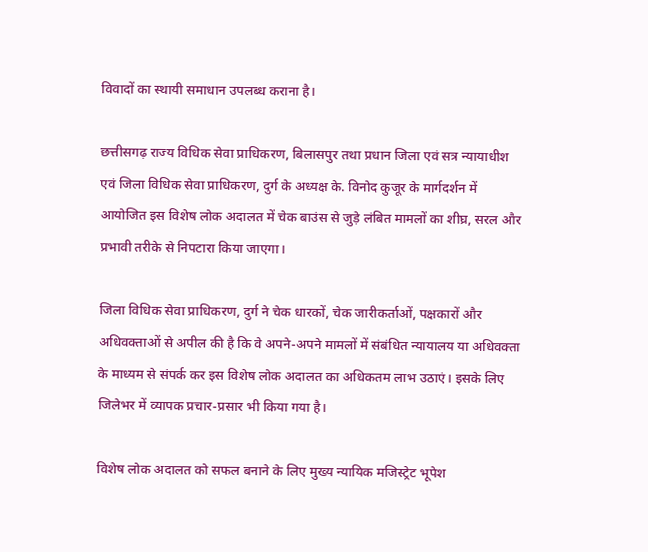विवादों का स्थायी समाधान उपलब्ध कराना है।

छत्तीसगढ़ राज्य विधिक सेवा प्राधिकरण, बिलासपुर तथा प्रधान जिला एवं सत्र न्यायाधीश एवं जिला विधिक सेवा प्राधिकरण, दुर्ग के अध्यक्ष के. विनोद कुजूर के मार्गदर्शन में आयोजित इस विशेष लोक अदालत में चेक बाउंस से जुड़े लंबित मामलों का शीघ्र, सरल और प्रभावी तरीके से निपटारा किया जाएगा।

जिला विधिक सेवा प्राधिकरण, दुर्ग ने चेक धारकों, चेक जारीकर्ताओं, पक्षकारों और अधिवक्ताओं से अपील की है कि वे अपने-अपने मामलों में संबंधित न्यायालय या अधिवक्ता के माध्यम से संपर्क कर इस विशेष लोक अदालत का अधिकतम लाभ उठाएं। इसके लिए जिलेभर में व्यापक प्रचार-प्रसार भी किया गया है।

विशेष लोक अदालत को सफल बनाने के लिए मुख्य न्यायिक मजिस्ट्रेट भूपेश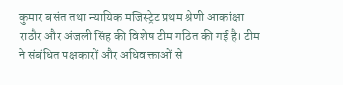कुमार बसंत तथा न्यायिक मजिस्ट्रेट प्रथम श्रेणी आकांक्षा राठौर और अंजली सिंह की विशेष टीम गठित की गई है। टीम ने संबंधित पक्षकारों और अधिवक्ताओं से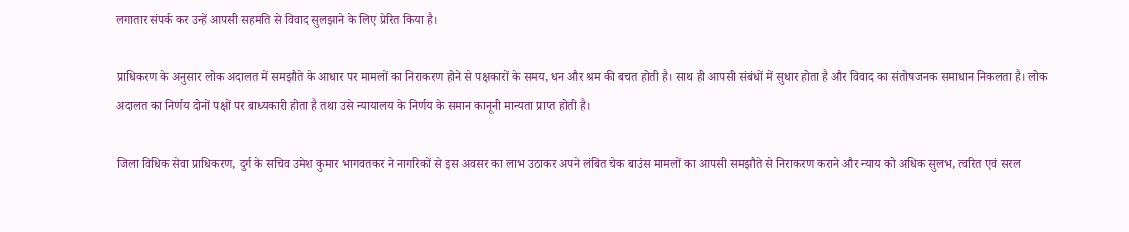लगातार संपर्क कर उन्हें आपसी सहमति से विवाद सुलझाने के लिए प्रेरित किया है।

प्राधिकरण के अनुसार लोक अदालत में समझौते के आधार पर मामलों का निराकरण होने से पक्षकारों के समय, धन और श्रम की बचत होती है। साथ ही आपसी संबंधों में सुधार होता है और विवाद का संतोषजनक समाधान निकलता है। लोक अदालत का निर्णय दोनों पक्षों पर बाध्यकारी होता है तथा उसे न्यायालय के निर्णय के समान कानूनी मान्यता प्राप्त होती है।

जिला विधिक सेवा प्राधिकरण, दुर्ग के सचिव उमेश कुमार भागवतकर ने नागरिकों से इस अवसर का लाभ उठाकर अपने लंबित चेक बाउंस मामलों का आपसी समझौते से निराकरण कराने और न्याय को अधिक सुलभ, त्वरित एवं सरल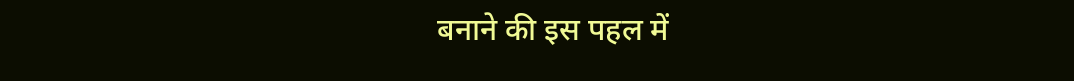बनाने की इस पहल में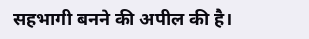सहभागी बनने की अपील की है।